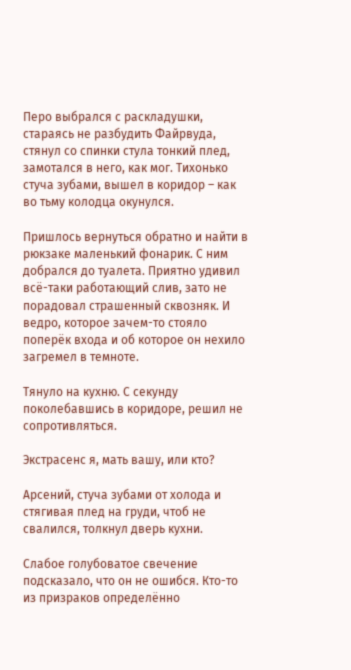Перо выбрался с раскладушки, стараясь не разбудить Файрвуда, стянул со спинки стула тонкий плед, замотался в него, как мог. Тихонько стуча зубами, вышел в коридор – как во тьму колодца окунулся.

Пришлось вернуться обратно и найти в рюкзаке маленький фонарик. С ним добрался до туалета. Приятно удивил всё-таки работающий слив, зато не порадовал страшенный сквозняк. И ведро, которое зачем-то стояло поперёк входа и об которое он нехило загремел в темноте.

Тянуло на кухню. С секунду поколебавшись в коридоре, решил не сопротивляться.

Экстрасенс я, мать вашу, или кто?

Арсений, стуча зубами от холода и стягивая плед на груди, чтоб не свалился, толкнул дверь кухни.

Слабое голубоватое свечение подсказало, что он не ошибся. Кто-то из призраков определённо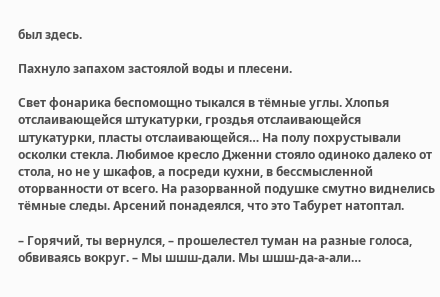был здесь.

Пахнуло запахом застоялой воды и плесени.

Свет фонарика беспомощно тыкался в тёмные углы. Хлопья отслаивающейся штукатурки, гроздья отслаивающейся штукатурки, пласты отслаивающейся… На полу похрустывали осколки стекла. Любимое кресло Дженни стояло одиноко далеко от стола, но не у шкафов, а посреди кухни, в бессмысленной оторванности от всего. На разорванной подушке смутно виднелись тёмные следы. Арсений понадеялся, что это Табурет натоптал.

– Горячий, ты вернулся, – прошелестел туман на разные голоса, обвиваясь вокруг. – Мы шшш-дали. Мы шшш-да-а-али…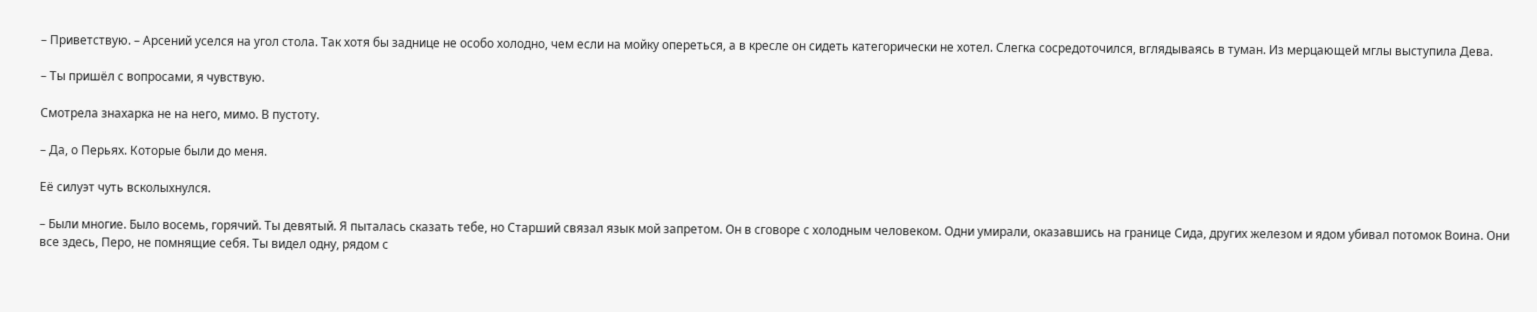– Приветствую. – Арсений уселся на угол стола. Так хотя бы заднице не особо холодно, чем если на мойку опереться, а в кресле он сидеть категорически не хотел. Слегка сосредоточился, вглядываясь в туман. Из мерцающей мглы выступила Дева.

– Ты пришёл с вопросами, я чувствую.

Смотрела знахарка не на него, мимо. В пустоту.

– Да, о Перьях. Которые были до меня.

Её силуэт чуть всколыхнулся.

– Были многие. Было восемь, горячий. Ты девятый. Я пыталась сказать тебе, но Старший связал язык мой запретом. Он в сговоре с холодным человеком. Одни умирали, оказавшись на границе Сида, других железом и ядом убивал потомок Воина. Они все здесь, Перо, не помнящие себя. Ты видел одну, рядом с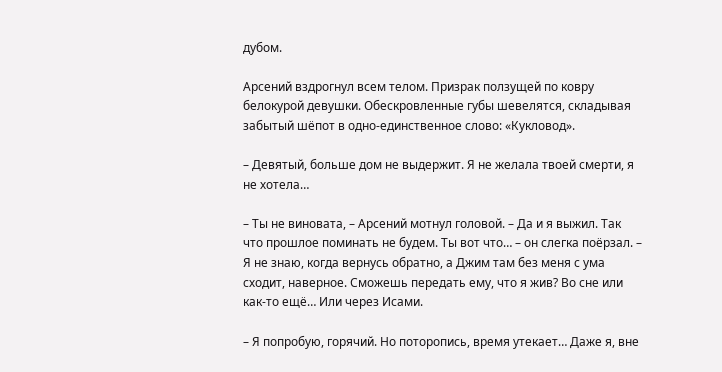дубом.

Арсений вздрогнул всем телом. Призрак ползущей по ковру белокурой девушки. Обескровленные губы шевелятся, складывая забытый шёпот в одно-единственное слово: «Кукловод».

– Девятый, больше дом не выдержит. Я не желала твоей смерти, я не хотела…

– Ты не виновата, – Арсений мотнул головой. – Да и я выжил. Так что прошлое поминать не будем. Ты вот что… – он слегка поёрзал. – Я не знаю, когда вернусь обратно, а Джим там без меня с ума сходит, наверное. Сможешь передать ему, что я жив? Во сне или как-то ещё… Или через Исами.

– Я попробую, горячий. Но поторопись, время утекает… Даже я, вне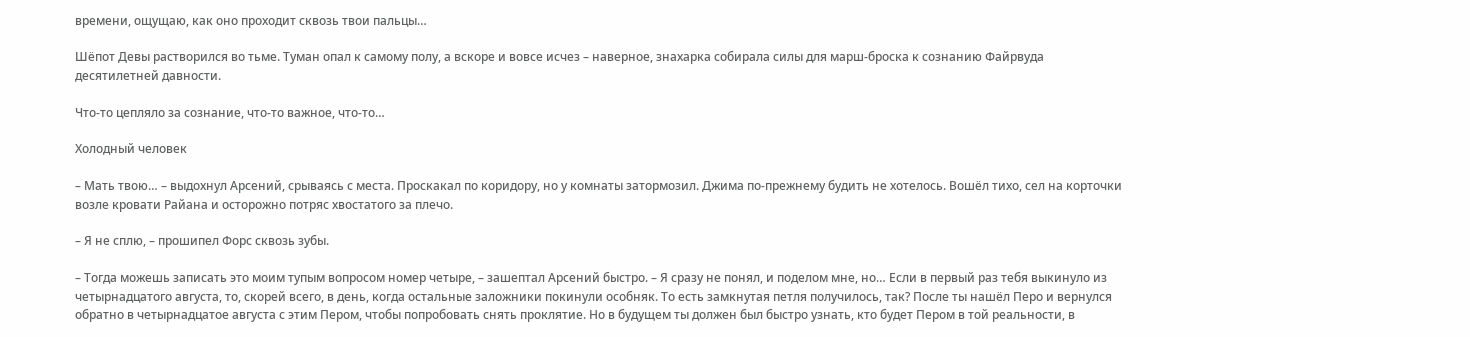времени, ощущаю, как оно проходит сквозь твои пальцы…

Шёпот Девы растворился во тьме. Туман опал к самому полу, а вскоре и вовсе исчез – наверное, знахарка собирала силы для марш-броска к сознанию Файрвуда десятилетней давности.

Что-то цепляло за сознание, что-то важное, что-то…

Холодный человек

– Мать твою… – выдохнул Арсений, срываясь с места. Проскакал по коридору, но у комнаты затормозил. Джима по-прежнему будить не хотелось. Вошёл тихо, сел на корточки возле кровати Райана и осторожно потряс хвостатого за плечо.

– Я не сплю, – прошипел Форс сквозь зубы.

– Тогда можешь записать это моим тупым вопросом номер четыре, – зашептал Арсений быстро. – Я сразу не понял, и поделом мне, но… Если в первый раз тебя выкинуло из четырнадцатого августа, то, скорей всего, в день, когда остальные заложники покинули особняк. То есть замкнутая петля получилось, так? После ты нашёл Перо и вернулся обратно в четырнадцатое августа с этим Пером, чтобы попробовать снять проклятие. Но в будущем ты должен был быстро узнать, кто будет Пером в той реальности, в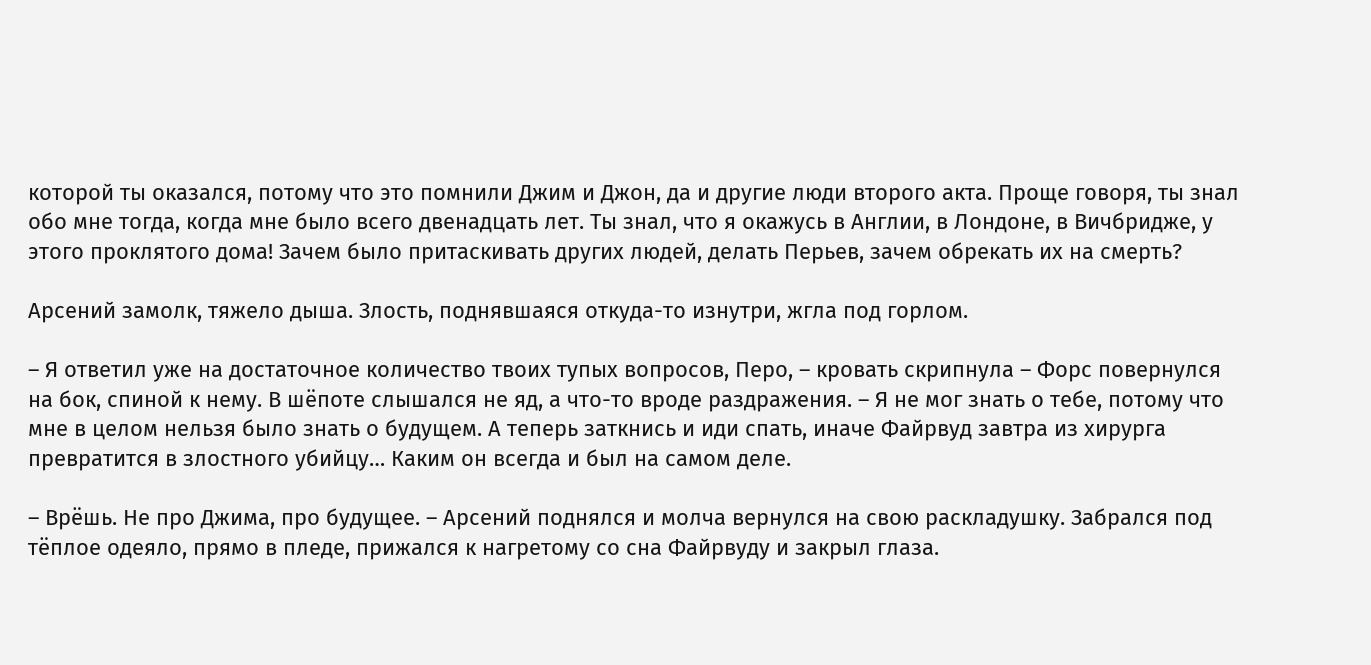которой ты оказался, потому что это помнили Джим и Джон, да и другие люди второго акта. Проще говоря, ты знал обо мне тогда, когда мне было всего двенадцать лет. Ты знал, что я окажусь в Англии, в Лондоне, в Вичбридже, у этого проклятого дома! Зачем было притаскивать других людей, делать Перьев, зачем обрекать их на смерть?

Арсений замолк, тяжело дыша. Злость, поднявшаяся откуда-то изнутри, жгла под горлом.

– Я ответил уже на достаточное количество твоих тупых вопросов, Перо, – кровать скрипнула – Форс повернулся на бок, спиной к нему. В шёпоте слышался не яд, а что-то вроде раздражения. – Я не мог знать о тебе, потому что мне в целом нельзя было знать о будущем. А теперь заткнись и иди спать, иначе Файрвуд завтра из хирурга превратится в злостного убийцу… Каким он всегда и был на самом деле.

– Врёшь. Не про Джима, про будущее. – Арсений поднялся и молча вернулся на свою раскладушку. Забрался под тёплое одеяло, прямо в пледе, прижался к нагретому со сна Файрвуду и закрыл глаза.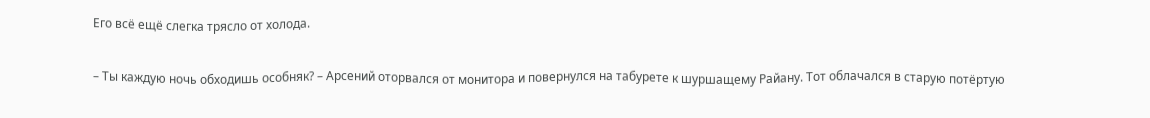Его всё ещё слегка трясло от холода.

– Ты каждую ночь обходишь особняк? – Арсений оторвался от монитора и повернулся на табурете к шуршащему Райану. Тот облачался в старую потёртую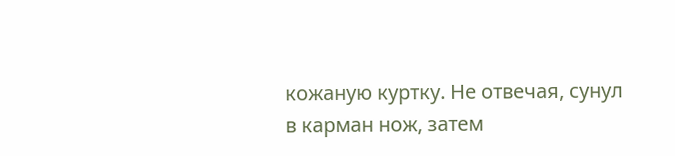кожаную куртку. Не отвечая, сунул в карман нож, затем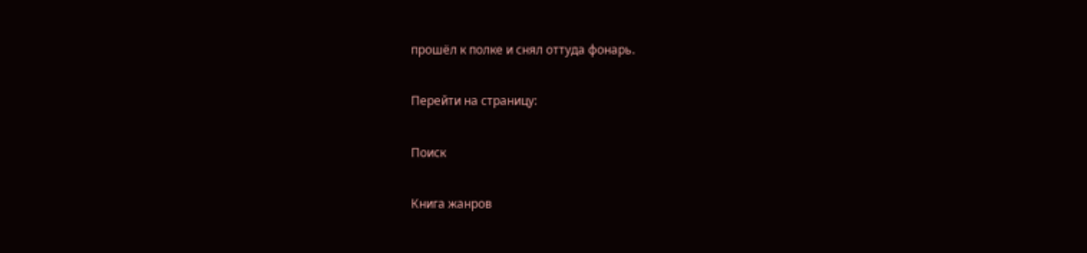прошёл к полке и снял оттуда фонарь.

Перейти на страницу:

Поиск

Книга жанров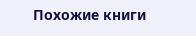Похожие книги